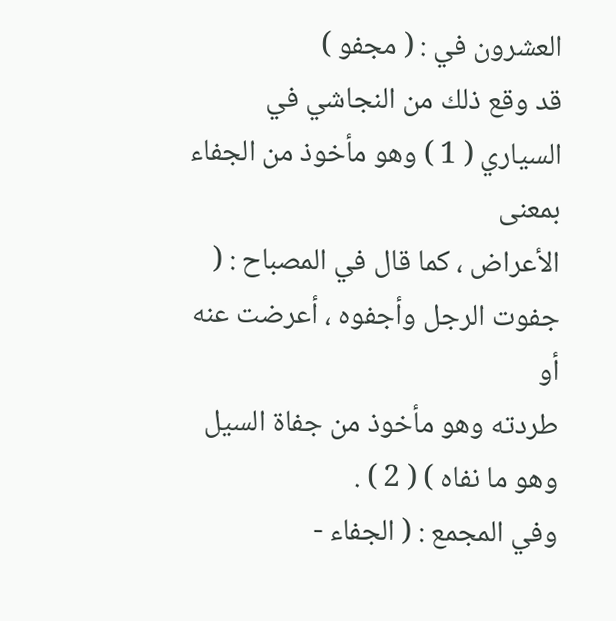العشرون في : ( مجفو )
قد وقع ذلك من النجاشي في السياري ( 1 ) وهو مأخوذ من الجفاء بمعنى
الأعراض ، كما قال في المصباح : ( جفوت الرجل وأجفوه ، أعرضت عنه أو
طردته وهو مأخوذ من جفاة السيل وهو ما نفاه ) ( 2 ) .
وفي المجمع : ( الجفاء -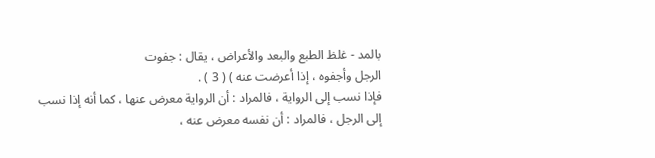بالمد - غلظ الطبع والبعد والأعراض ، يقال : جفوت
الرجل وأجفوه ، إذا أعرضت عنه ) ( 3 ) .
فإذا نسب إلى الرواية ، فالمراد : أن الرواية معرض عنها ، كما أنه إذا نسب
إلى الرجل ، فالمراد : أن نفسه معرض عنه ،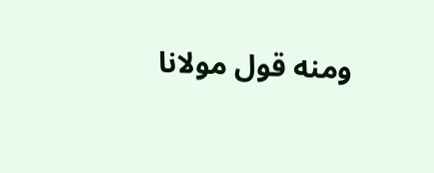ومنه قول مولانا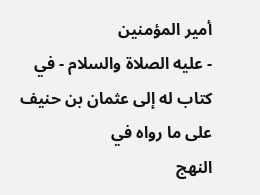أمير المؤمنين
- عليه الصلاة والسلام - في كتاب له إلى عثمان بن حنيف على ما رواه في
النهج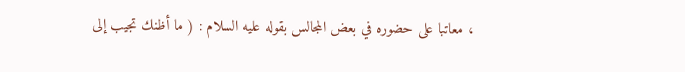، معاتبا على حضوره في بعض المجالس بقوله عليه السلام : ( ما أظنك تجيب إلى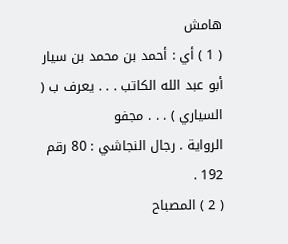هامش
( 1 ) أي : أحمد بن محمد بن سيار أبو عبد الله الكاتب . . . يعرف ب ( السياري ) . . . مجفو
الرواية . رجال النجاشي : 80 رقم 192 .
( 2 ) المصباح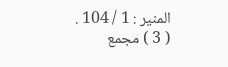المنير : 1 / 104 .
( 3 ) مجمع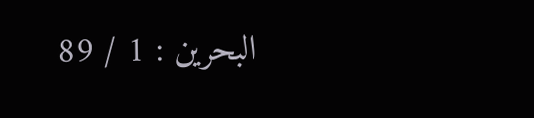البحرين : 1 / 89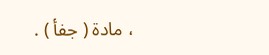، مادة ( جفأ ) .